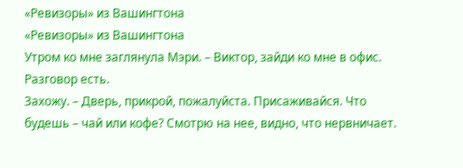«Ревизоры» из Вашингтона
«Ревизоры» из Вашингтона
Утром ко мне заглянула Мэри. – Виктор, зайди ко мне в офис. Разговор есть.
Захожу. – Дверь, прикрой, пожалуйста. Присаживайся. Что будешь – чай или кофе? Смотрю на нее, видно, что нервничает.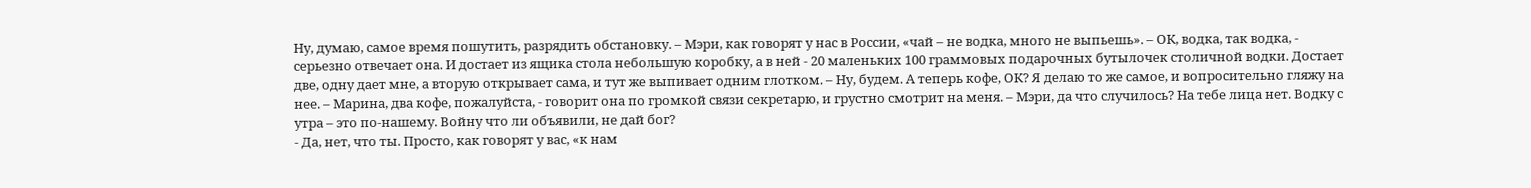Ну, думаю, самое время пошутить, разрядить обстановку. – Мэри, как говорят у нас в России, «чай – не водка, много не выпьешь». – ОК, водка, так водка, - серьезно отвечает она. И достает из ящика стола небольшую коробку, а в ней - 20 маленьких 100 граммовых подарочных бутылочек столичной водки. Достает две, одну дает мне, а вторую открывает сама, и тут же выпивает одним глотком. – Ну, будем. А теперь кофе, ОК? Я делаю то же самое, и вопросительно гляжу на нее. – Марина, два кофе, пожалуйста, - говорит она по громкой связи секретарю, и грустно смотрит на меня. – Мэри, да что случилось? На тебе лица нет. Водку с утра – это по-нашему. Войну что ли объявили, не дай бог?
- Да, нет, что ты. Просто, как говорят у вас, «к нам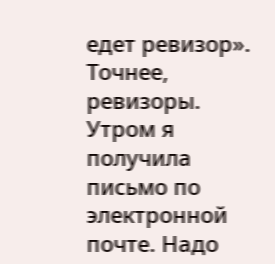едет ревизор». Точнее, ревизоры. Утром я получила письмо по электронной почте. Надо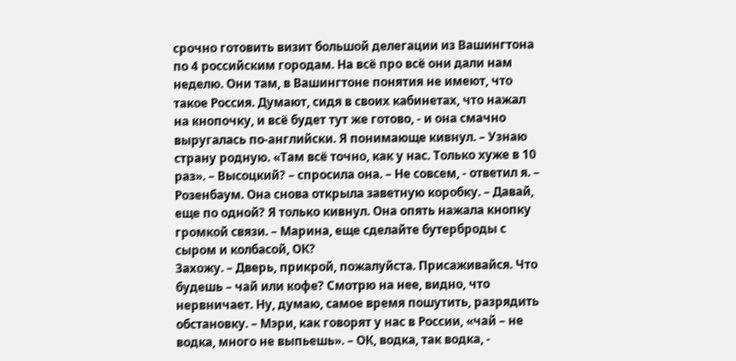срочно готовить визит большой делегации из Вашингтона по 4 российским городам. На всё про всё они дали нам неделю. Они там, в Вашингтоне понятия не имеют, что такое Россия. Думают, сидя в своих кабинетах, что нажал на кнопочку, и всё будет тут же готово, - и она смачно выругалась по-английски. Я понимающе кивнул. – Узнаю страну родную. «Там всё точно, как у нас. Только хуже в 10 раз». – Высоцкий? – спросила она. – Не совсем, - ответил я. – Розенбаум. Она снова открыла заветную коробку. – Давай, еще по одной? Я только кивнул. Она опять нажала кнопку громкой связи. – Марина, еще сделайте бутерброды с сыром и колбасой, ОК?
Захожу. – Дверь, прикрой, пожалуйста. Присаживайся. Что будешь – чай или кофе? Смотрю на нее, видно, что нервничает. Ну, думаю, самое время пошутить, разрядить обстановку. – Мэри, как говорят у нас в России, «чай – не водка, много не выпьешь». – ОК, водка, так водка, -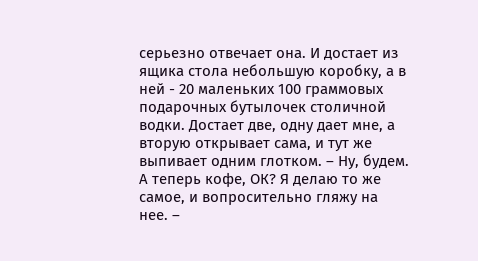серьезно отвечает она. И достает из ящика стола небольшую коробку, а в ней - 20 маленьких 100 граммовых подарочных бутылочек столичной водки. Достает две, одну дает мне, а вторую открывает сама, и тут же выпивает одним глотком. – Ну, будем. А теперь кофе, ОК? Я делаю то же самое, и вопросительно гляжу на нее. –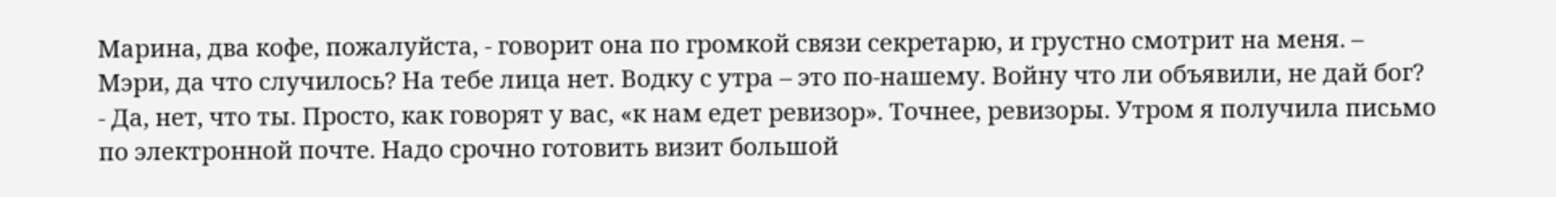Марина, два кофе, пожалуйста, - говорит она по громкой связи секретарю, и грустно смотрит на меня. – Мэри, да что случилось? На тебе лица нет. Водку с утра – это по-нашему. Войну что ли объявили, не дай бог?
- Да, нет, что ты. Просто, как говорят у вас, «к нам едет ревизор». Точнее, ревизоры. Утром я получила письмо по электронной почте. Надо срочно готовить визит большой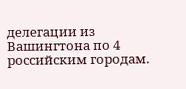делегации из Вашингтона по 4 российским городам.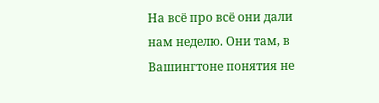На всё про всё они дали нам неделю. Они там, в Вашингтоне понятия не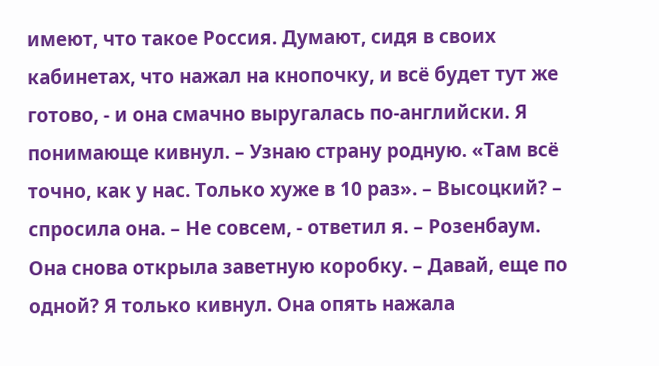имеют, что такое Россия. Думают, сидя в своих кабинетах, что нажал на кнопочку, и всё будет тут же готово, - и она смачно выругалась по-английски. Я понимающе кивнул. – Узнаю страну родную. «Там всё точно, как у нас. Только хуже в 10 раз». – Высоцкий? – спросила она. – Не совсем, - ответил я. – Розенбаум. Она снова открыла заветную коробку. – Давай, еще по одной? Я только кивнул. Она опять нажала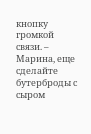кнопку громкой связи. – Марина, еще сделайте бутерброды с сыром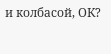и колбасой, ОК?